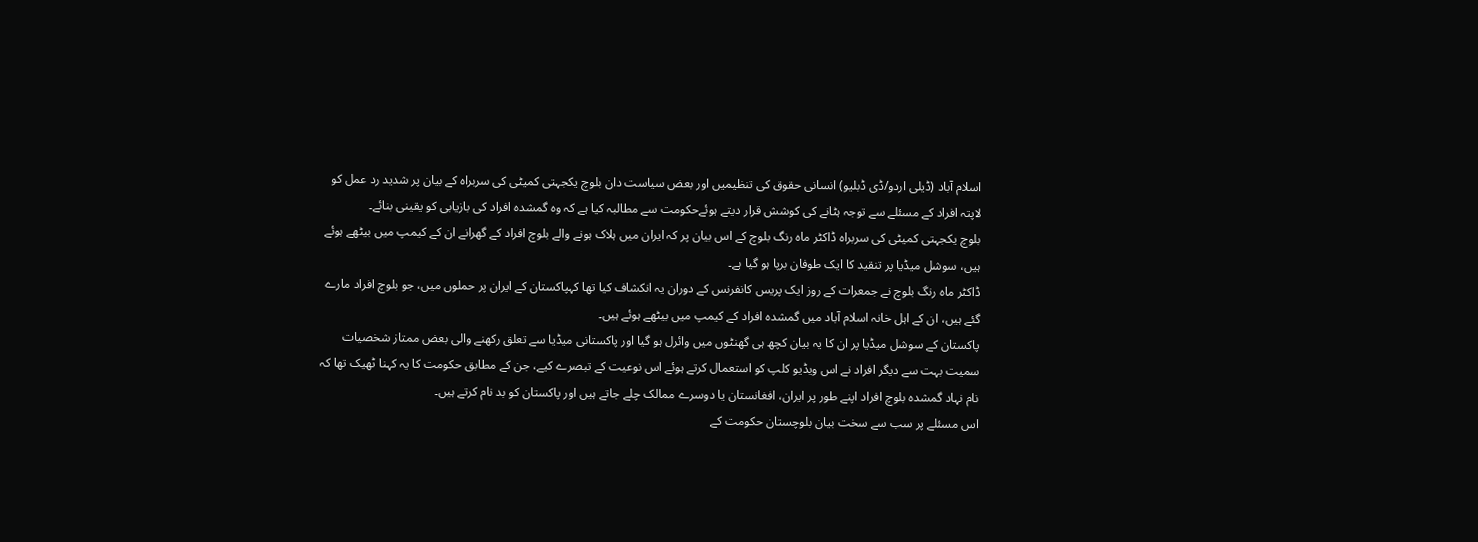اسلام آباد (ڈیلی اردو/ڈی ڈبلیو) انسانی حقوق کی تنظیمیں اور بعض سیاست دان بلوچ یکجہتی کمیٹی کی سربراہ کے بیان پر شدید رد عمل کو لاپتہ افراد کے مسئلے سے توجہ ہٹانے کی کوشش قرار دیتے ہوئےحکومت سے مطالبہ کیا ہے کہ وہ گمشدہ افراد کی بازیابی کو یقینی بنائے۔
بلوچ یکجہتی کمیٹی کی سربراہ ڈاکٹر ماہ رنگ بلوچ کے اس بیان پر کہ ایران میں ہلاک ہونے والے بلوچ افراد کے گھرانے ان کے کیمپ میں بیٹھے ہوئے ہیں، سوشل میڈیا پر تنقید کا ایک طوفان برپا ہو گیا ہے۔
ڈاکٹر ماہ رنگ بلوچ نے جمعرات کے روز ایک پریس کانفرنس کے دوران یہ انکشاف کیا تھا کہپاکستان کے ایران پر حملوں میں، جو بلوچ افراد مارے گئے ہیں، ان کے اہل خانہ اسلام آباد میں گمشدہ افراد کے کیمپ میں بیٹھے ہوئے ہیں۔
پاکستان کے سوشل میڈیا پر ان کا یہ بیان کچھ ہی گھنٹوں میں وائرل ہو گیا اور پاکستانی میڈیا سے تعلق رکھنے والی بعض ممتاز شخصیات سمیت بہت سے دیگر افراد نے اس ویڈیو کلپ کو استعمال کرتے ہوئے اس نوعیت کے تبصرے کیے، جن کے مطابق حکومت کا یہ کہنا ٹھیک تھا کہ نام نہاد گمشدہ بلوچ افراد اپنے طور پر ایران، افغانستان یا دوسرے ممالک چلے جاتے ہیں اور پاکستان کو بد نام کرتے ہیں۔
اس مسئلے پر سب سے سخت بیان بلوچستان حکومت کے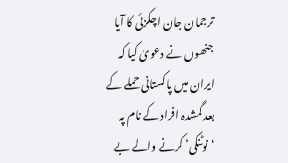ترجمان جان اچکزئی کا آیا جنھوں نے دعویٰ کیا کہ ایران میں پاکستانی حملے کے بعد گمشدہ افراد کے نام پہ ‘نوٹنکی’ کرنے والے بے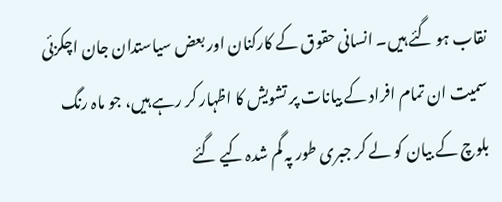نقاب ہو گئے ہیں۔ انسانی حقوق کے کارکنان اور بعض سیاستدان جان اچکزئی سمیت ان تمام افراد کے بیانات پر تشویش کا اظہار کر رہے ہیں، جو ماہ رنگ بلوچ کے بیان کو لے کر جبری طور پہ گم شدہ کیے گئے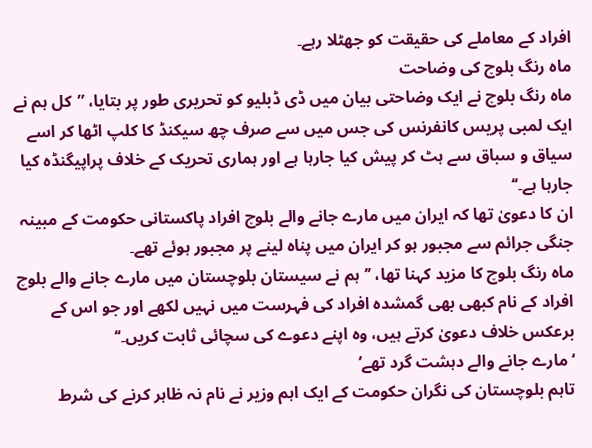افراد کے معاملے کی حقیقت کو جھٹلا رہے۔
ماہ رنگ بلوچ کی وضاحت
ماہ رنگ بلوچ نے ایک وضاحتی بیان میں ڈی ڈبلیو کو تحریری طور پر بتایا، ”کل ہم نے ایک لمبی پریس کانفرنس کی جس میں سے صرف چھ سیکنڈ کا کلپ اٹھا کر اسے سیاق و سباق سے ہٹ کر پیش کیا جارہا ہے اور ہماری تحریک کے خلاف پراپیگنڈہ کیا جارہا ہے۔‘‘
ان کا دعویٰ تھا کہ ایران میں مارے جانے والے بلوچ افراد پاکستانی حکومت کے مبینہ جنگی جرائم سے مجبور ہو کر ایران میں پناہ لینے پر مجبور ہوئے تھے۔
ماہ رنگ بلوچ کا مزید کہنا تھا، ’’ہم نے سیستان بلوچستان میں مارے جانے والے بلوچ افراد کے نام کبھی بھی گمشدہ افراد کی فہرست میں نہیں لکھے اور جو اس کے برعکس خلاف دعویٰ کرتے ہیں، وہ اپنے دعوے کی سچائی ثابت کریں۔‘‘
‘مارے جانے والے دہشت گرد تھے’
تاہم بلوچستان کی نگران حکومت کے ایک اہم وزیر نے نام نہ ظاہر کرنے کی شرط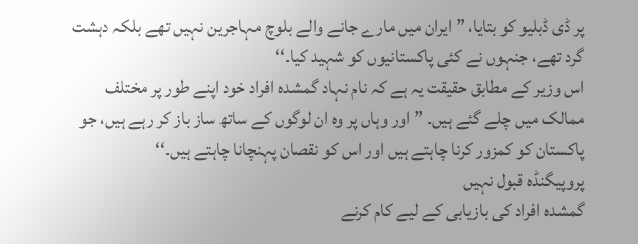پر ڈی ڈبلیو کو بتایا، ”ایران میں مارے جانے والے بلوچ مہاجرین نہیں تھے بلکہ دہشت گرد تھے، جنہوں نے کئی پاکستانیوں کو شہید کیا۔‘‘
اس وزیر کے مطابق حقیقت یہ ہے کہ نام نہاد گمشدہ افراد خود اپنے طور پر مختلف ممالک میں چلے گئے ہیں۔ ” اور وہاں پر وہ ان لوگوں کے ساتھ ساز باز کر رہے ہیں، جو پاکستان کو کمزور کرنا چاہتے ہیں اور اس کو نقصان پہنچانا چاہتے ہیں۔‘‘
پروپیگنڈہ قبول نہیں
گمشدہ افراد کی بازیابی کے لیے کام کرنے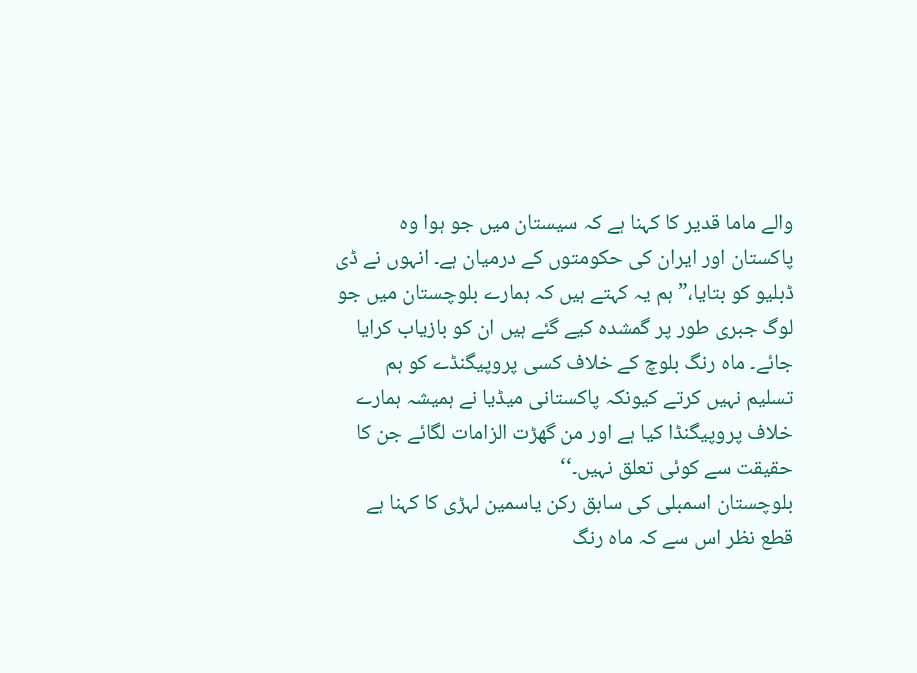والے ماما قدیر کا کہنا ہے کہ سیستان میں جو ہوا وہ پاکستان اور ایران کی حکومتوں کے درمیان ہے۔ انہوں نے ڈی ڈبلیو کو بتایا،”ہم یہ کہتے ہیں کہ ہمارے بلوچستان میں جو لوگ جبری طور پر گمشدہ کیے گئے ہیں ان کو بازیاب کرایا جائے۔ ماہ رنگ بلوچ کے خلاف کسی پروپیگنڈے کو ہم تسلیم نہیں کرتے کیونکہ پاکستانی میڈیا نے ہمیشہ ہمارے خلاف پروپیگنڈا کیا ہے اور من گھڑت الزامات لگائے جن کا حقیقت سے کوئی تعلق نہیں۔‘‘
بلوچستان اسمبلی کی سابق رکن یاسمین لہڑی کا کہنا ہے قطع نظر اس سے کہ ماہ رنگ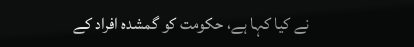نے کیا کہا ہے، حکومت کو گمشدہ افراد کے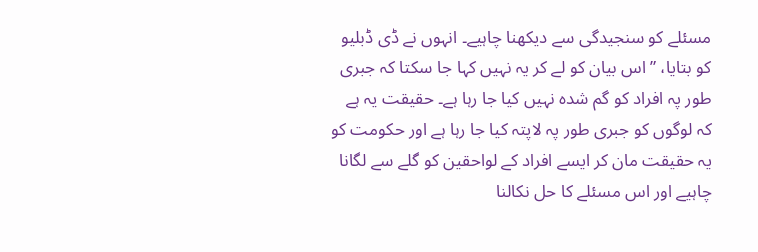مسئلے کو سنجیدگی سے دیکھنا چاہیے۔ انہوں نے ڈی ڈبلیو کو بتایا، ”اس بیان کو لے کر یہ نہیں کہا جا سکتا کہ جبری طور پہ افراد کو گم شدہ نہیں کیا جا رہا ہے۔ حقیقت یہ ہے کہ لوگوں کو جبری طور پہ لاپتہ کیا جا رہا ہے اور حکومت کو یہ حقیقت مان کر ایسے افراد کے لواحقین کو گلے سے لگانا چاہیے اور اس مسئلے کا حل نکالنا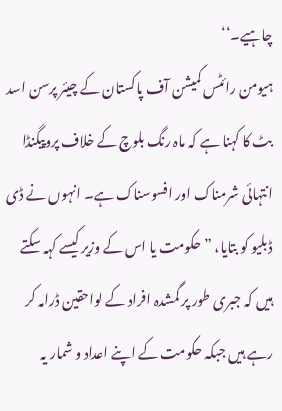چاہیے۔‘‘
ہیومن رائٹس کمیشن آف پاکستان کے چیئر پرسن اسد بٹ کا کہنا ہے کہ ماہ رنگ بلوچ کے خلاف پروپیگنڈا انتہائی شرمناک اور افسوسناک ہے۔ انہوں نے ڈی ڈبلیو کو بتایا، ” حکومت یا اس کے وزیر کیسے کہہ سکتے ہیں کہ جبری طور پر گمشدہ افراد کے لواحقین ڈرامہ کر رہے ہیں جبکہ حکومت کے اپنے اعداد و شمار یہ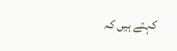کہتے ہیں کہ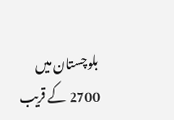بلوچستان میں 2700 کے قریب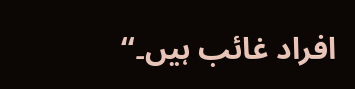افراد غائب ہیں۔‘‘